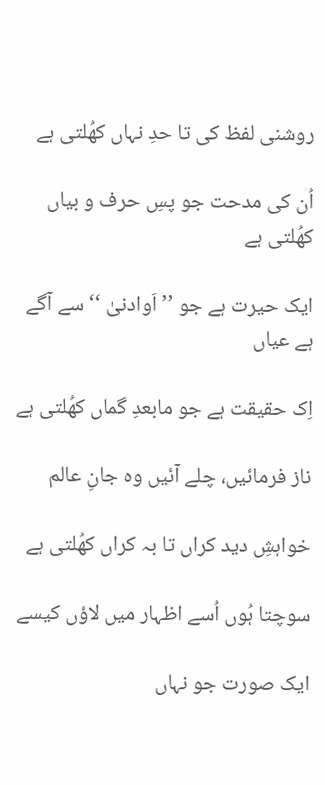روشنی لفظ کی تا حدِ نہاں کھُلتی ہے

اُن کی مدحت جو پسِ حرف و بیاں کھُلتی ہے

ایک حیرت ہے جو ’’ اَوادنیٰ ‘‘ سے آگے ہے عیاں

اِک حقیقت ہے جو مابعدِ گماں کھُلتی ہے

ناز فرمائیں، چلے آئیں وہ جانِ عالم

خواہشِ دید کراں تا بہ کراں کھُلتی ہے

سوچتا ہُوں اُسے اظہار میں لاؤں کیسے

ایک صورت جو نہاں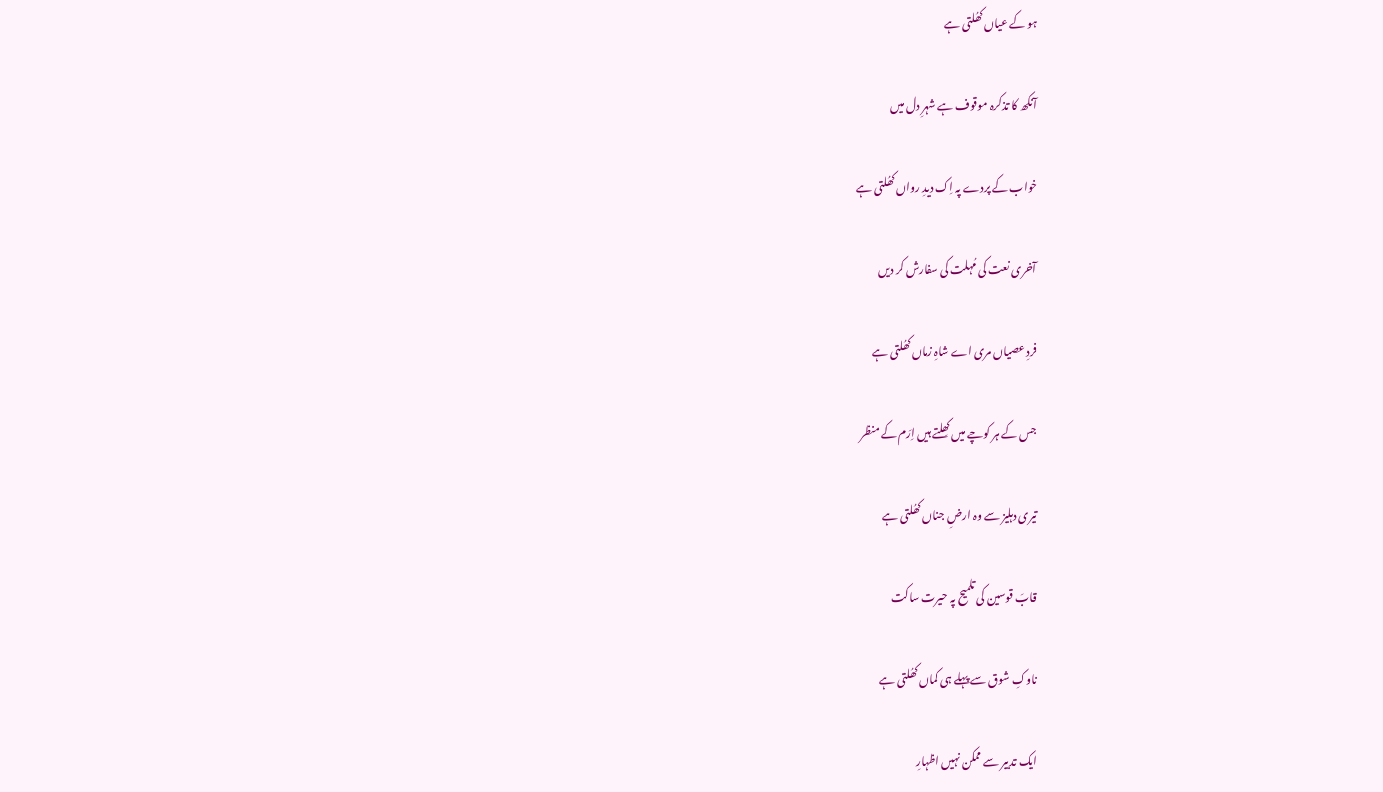ہو کے عیاں کھُلتی ہے

آنکھ کا تذکرہ موقوف ہے شہرِ دل میں

خواب کے پردے پہ اِک دیدِ رواں کھُلتی ہے

آخری نعت کی مُہلت کی سفارش کر دیں

فردِ عصیاں مری اے شاہِ زماں کھُلتی ہے

جس کے ہر کوچے میں کھِلتے ہیں اِرَم کے منظر

تیری دہلیز سے وہ ارضِ جناں کھُلتی ہے

قابَ قوسین کی تلمیح پہ حیرت ساکت

ناوکِ شوق سے پہلے ہی کماں کھُلتی ہے

ایک تدبیر سے ممکن نہیں اظہارِ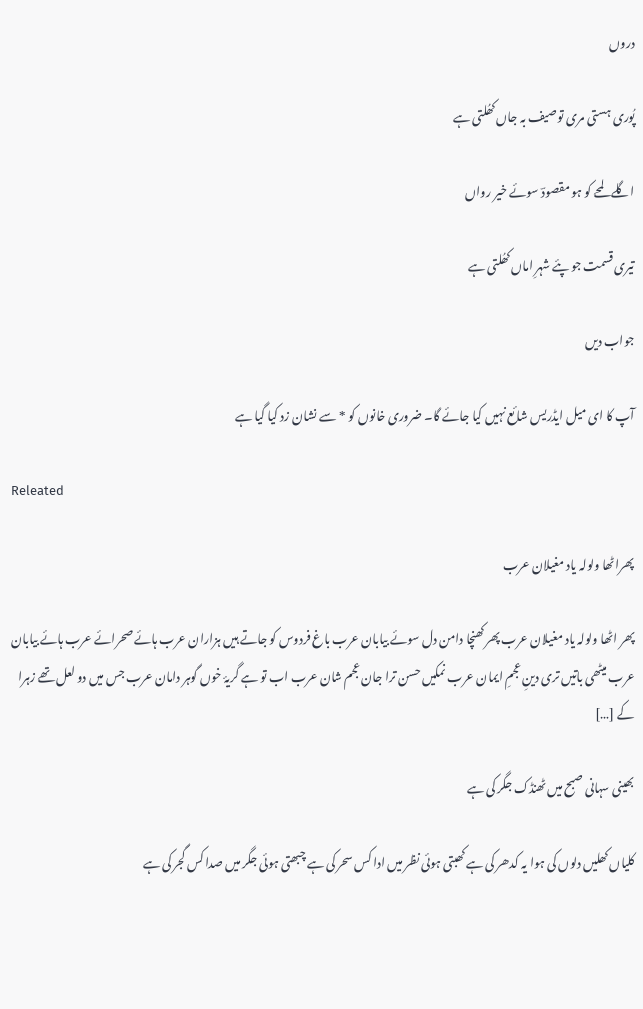دروں

پُوری ہستی مری توصیف بہ جاں کھُلتی ہے

اگلے لمحے کو ہو مقصودؔ سوئے خیر رواں

تیری قسمت جو پئے شہرِ اماں کھُلتی ہے

جواب دیں

آپ کا ای میل ایڈریس شائع نہیں کیا جائے گا۔ ضروری خانوں کو * سے نشان زد کیا گیا ہے

Releated

پھراٹھا ولولہ یاد مغیلان عرب

پھر اٹھا ولولہ یاد مغیلان عرب پھر کھنچا دامن دل سوئے بیابان عرب باغ فردوس کو جاتے ہیں ہزاران عرب ہائے صحرائے عرب ہائے بیابان عرب میٹھی باتیں تری دینِ عجمِ ایمان عرب نمکیں حسن ترا جان عجم شان عرب اب تو ہے گریۂ خوں گوہر دامان عرب جس میں دو لعل تھے زہرا کے […]

بھینی سہانی صبح میں ٹھنڈک جگر کی ہے

کلیاں کھلیں دلوں کی ہوا یہ کدھر کی ہے کھبتی ہوئی نظر میں ادا کس سحر کی ہے چبھتی ہوئی جگر میں صدا کس گجر کی ہے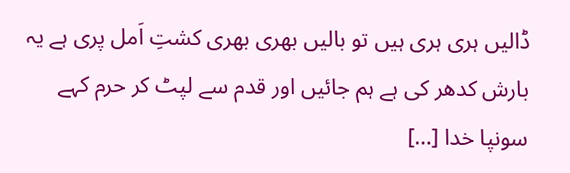ڈالیں ہری ہری ہیں تو بالیں بھری بھری کشتِ اَمل پری ہے یہ بارش کدھر کی ہے ہم جائیں اور قدم سے لپٹ کر حرم کہے سونپا خدا […]